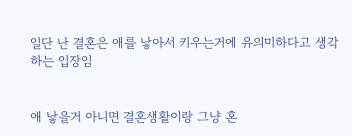일단 난 결혼은 애를 낳아서 키우는거에 유의미하다고 생각하는 입장임


애 낳을거 아니면 결혼생활이랑 그냥 혼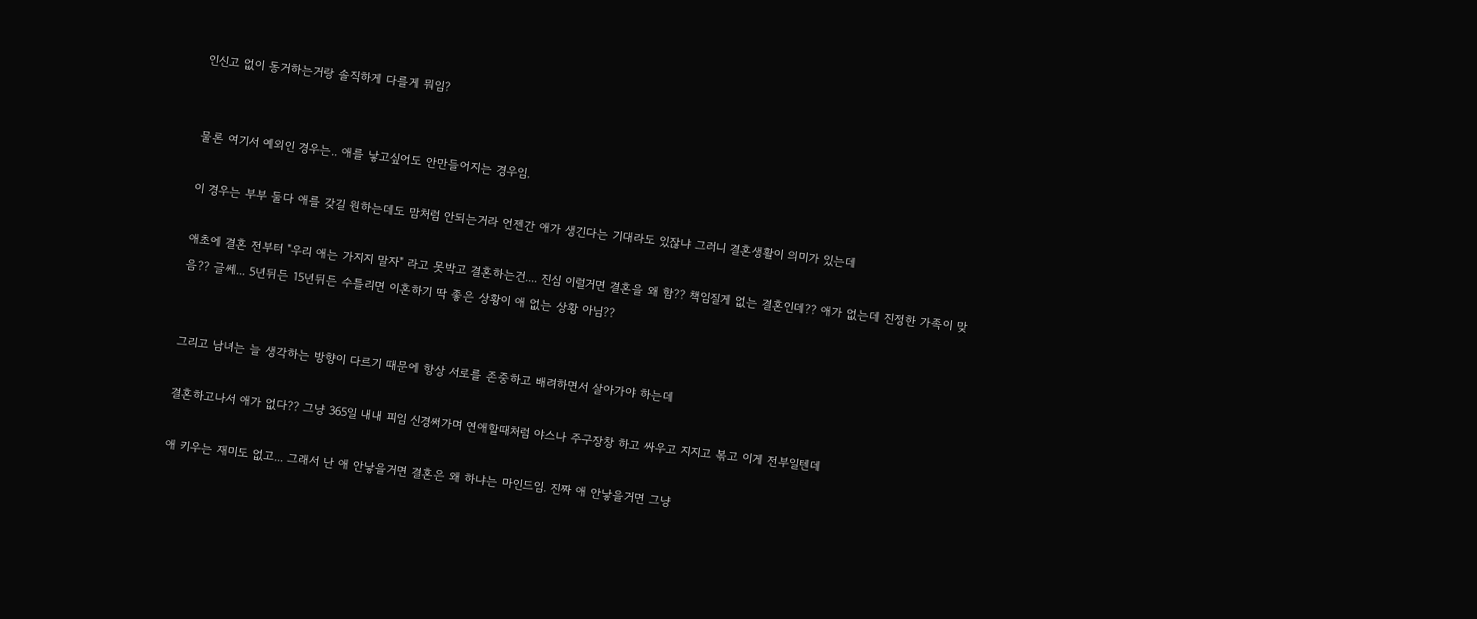인신고 없이 동거하는거랑 솔직하게 다를게 뭐임?


물론 여기서 예외인 경우는.. 애를 낳고싶어도 안만들어지는 경우임.

이 경우는 부부 둘다 애를 갖길 원하는데도 맘처럼 안되는거라 언젠간 애가 생긴다는 기대라도 있잖냐 그러니 결혼생활이 의미가 있는데

애초에 결혼 전부터 "우리 애는 가지지 말자" 라고 못박고 결혼하는건.... 진심 이럴거면 결혼을 왜 함?? 책임질게 없는 결혼인데?? 애가 없는데 진정한 가족이 맞음?? 글쎄... 5년뒤든 15년뒤든 수틀리면 이혼하기 딱 좋은 상황이 애 없는 상황 아님??


그리고 남녀는 늘 생각하는 방향이 다르기 때문에 항상 서로를 존중하고 배려하면서 살아가야 하는데

결혼하고나서 애가 없다?? 그냥 365일 내내 피임 신경써가며 연애할때처럼 야스나 주구장창 하고 싸우고 지지고 볶고 이게 전부일텐데

애 키우는 재미도 없고... 그래서 난 애 안낳을거면 결혼은 왜 하냐는 마인드임. 진짜 애 안낳을거면 그냥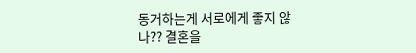동거하는게 서로에게 좋지 않나?? 결혼을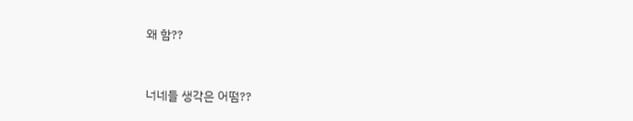왜 함??


너네들 생각은 어떰??